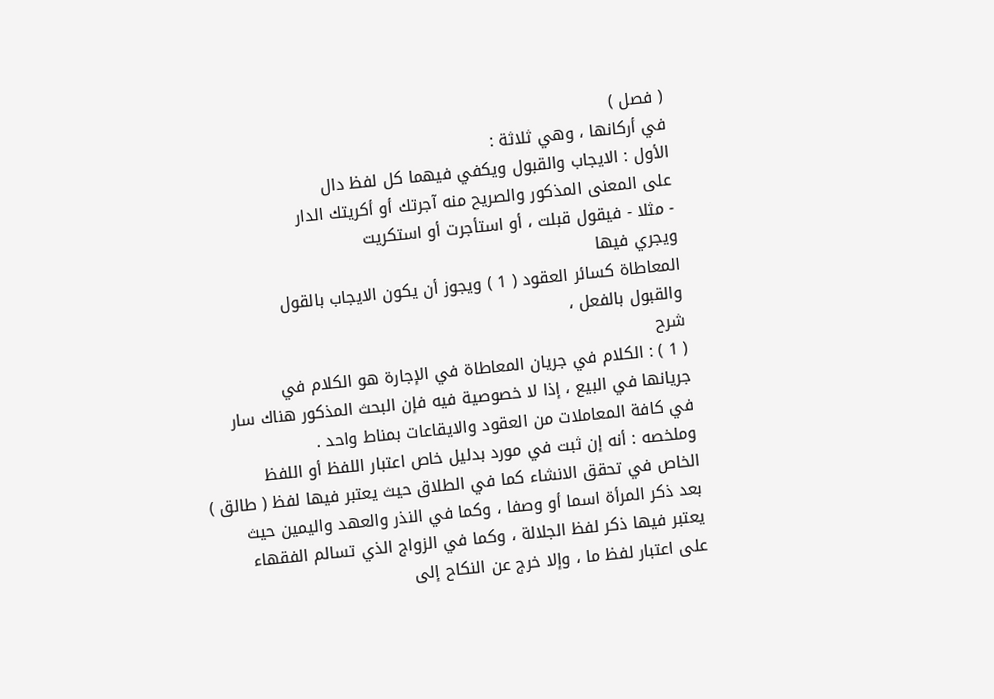( فصل )
في أركانها ، وهي ثلاثة :
الأول : الايجاب والقبول ويكفي فيهما كل لفظ دال
على المعنى المذكور والصريح منه آجرتك أو أكريتك الدار
- مثلا - فيقول قبلت ، أو استأجرت أو استكريت
ويجري فيها
المعاطاة كسائر العقود ( 1 ) ويجوز أن يكون الايجاب بالقول
والقبول بالفعل ،
شرح
( 1 ) : الكلام في جريان المعاطاة في الإجارة هو الكلام في
جريانها في البيع ، إذا لا خصوصية فيه فإن البحث المذكور هناك سار
في كافة المعاملات من العقود والايقاعات بمناط واحد .
وملخصه : أنه إن ثبت في مورد بدليل خاص اعتبار اللفظ أو اللفظ
الخاص في تحقق الانشاء كما في الطلاق حيث يعتبر فيها لفظ ( طالق )
بعد ذكر المرأة اسما أو وصفا ، وكما في النذر والعهد واليمين حيث
يعتبر فيها ذكر لفظ الجلالة ، وكما في الزواج الذي تسالم الفقهاء
على اعتبار لفظ ما ، وإلا خرج عن النكاح إلى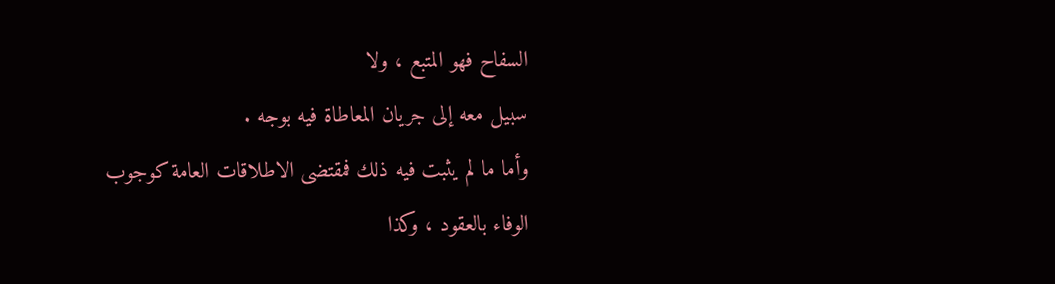السفاح فهو المتبع ، ولا
سبيل معه إلى جريان المعاطاة فيه بوجه .
وأما ما لم يثبت فيه ذلك فمقتضى الاطلاقات العامة كوجوب
الوفاء بالعقود ، وكذا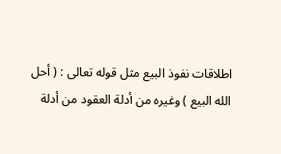اطلاقات نفوذ البيع مثل قوله تعالى : ( أحل
الله البيع ) وغيره من أدلة العقود من أدلة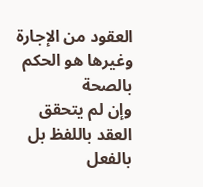العقود من الإجارة وغيرها هو الحكم بالصحة
وإن لم يتحقق العقد باللفظ بل بالفعل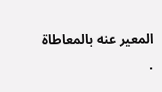المعير عنه بالمعاطاة .